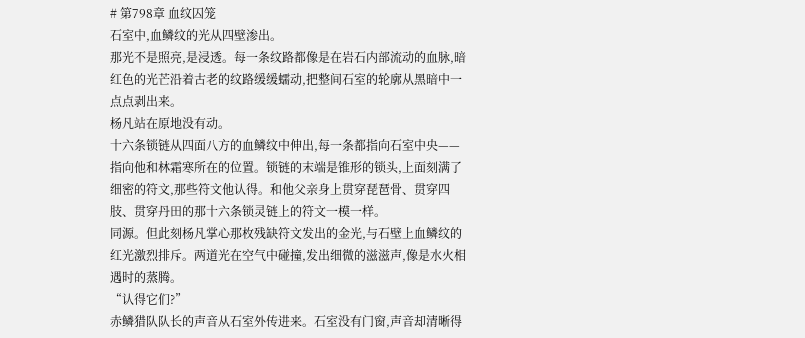# 第798章 血纹囚笼
石室中,血鳞纹的光从四壁渗出。
那光不是照亮,是浸透。每一条纹路都像是在岩石内部流动的血脉,暗红色的光芒沿着古老的纹路缓缓蠕动,把整间石室的轮廓从黑暗中一点点剥出来。
杨凡站在原地没有动。
十六条锁链从四面八方的血鳞纹中伸出,每一条都指向石室中央——指向他和林霜寒所在的位置。锁链的末端是锥形的锁头,上面刻满了细密的符文,那些符文他认得。和他父亲身上贯穿琵琶骨、贯穿四肢、贯穿丹田的那十六条锁灵链上的符文一模一样。
同源。但此刻杨凡掌心那枚残缺符文发出的金光,与石壁上血鳞纹的红光激烈排斥。两道光在空气中碰撞,发出细微的滋滋声,像是水火相遇时的蒸腾。
“认得它们?”
赤鳞猎队队长的声音从石室外传进来。石室没有门窗,声音却清晰得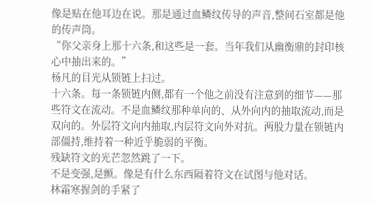像是贴在他耳边在说。那是通过血鳞纹传导的声音,整间石室都是他的传声筒。
“你父亲身上那十六条,和这些是一套。当年我们从幽衡鼎的封印核心中抽出来的。”
杨凡的目光从锁链上扫过。
十六条。每一条锁链内侧,都有一个他之前没有注意到的细节——那些符文在流动。不是血鳞纹那种单向的、从外向内的抽取流动,而是双向的。外层符文向内抽取,内层符文向外对抗。两股力量在锁链内部僵持,维持着一种近乎脆弱的平衡。
残缺符文的光芒忽然跳了一下。
不是变强,是颤。像是有什么东西隔着符文在试图与他对话。
林霜寒握剑的手紧了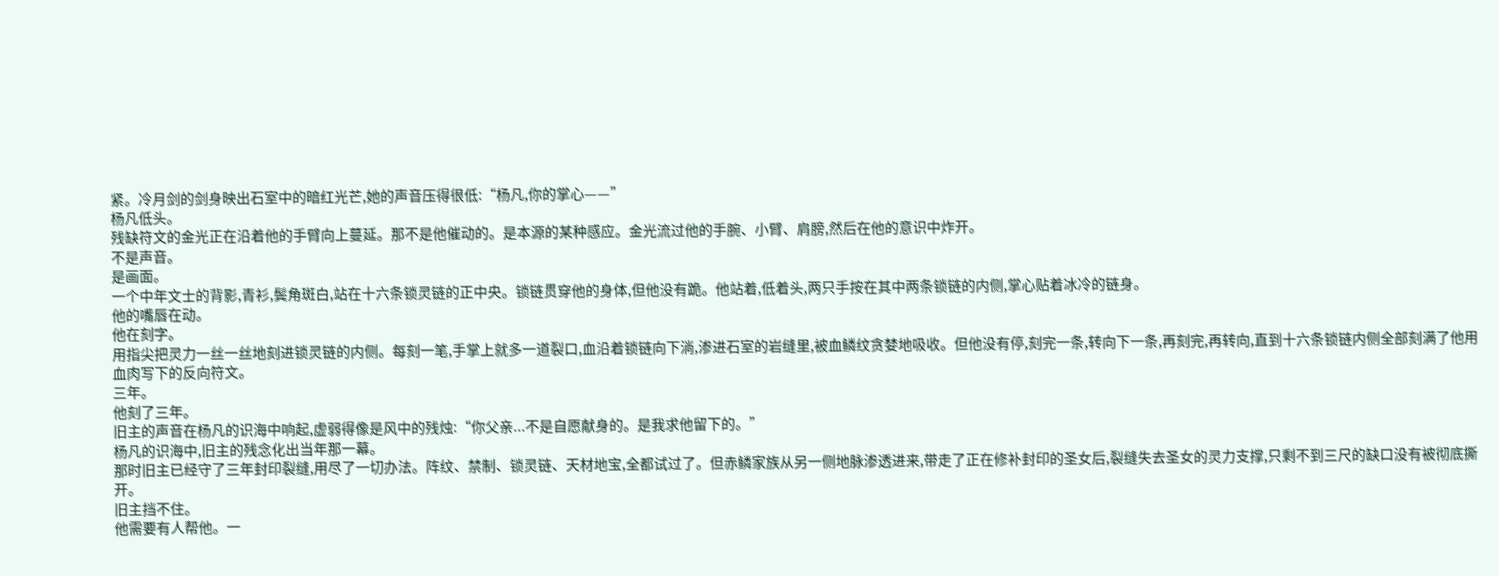紧。冷月剑的剑身映出石室中的暗红光芒,她的声音压得很低:“杨凡,你的掌心——”
杨凡低头。
残缺符文的金光正在沿着他的手臂向上蔓延。那不是他催动的。是本源的某种感应。金光流过他的手腕、小臂、肩膀,然后在他的意识中炸开。
不是声音。
是画面。
一个中年文士的背影,青衫,鬓角斑白,站在十六条锁灵链的正中央。锁链贯穿他的身体,但他没有跪。他站着,低着头,两只手按在其中两条锁链的内侧,掌心贴着冰冷的链身。
他的嘴唇在动。
他在刻字。
用指尖把灵力一丝一丝地刻进锁灵链的内侧。每刻一笔,手掌上就多一道裂口,血沿着锁链向下淌,渗进石室的岩缝里,被血鳞纹贪婪地吸收。但他没有停,刻完一条,转向下一条,再刻完,再转向,直到十六条锁链内侧全部刻满了他用血肉写下的反向符文。
三年。
他刻了三年。
旧主的声音在杨凡的识海中响起,虚弱得像是风中的残烛:“你父亲...不是自愿献身的。是我求他留下的。”
杨凡的识海中,旧主的残念化出当年那一幕。
那时旧主已经守了三年封印裂缝,用尽了一切办法。阵纹、禁制、锁灵链、天材地宝,全都试过了。但赤鳞家族从另一侧地脉渗透进来,带走了正在修补封印的圣女后,裂缝失去圣女的灵力支撑,只剩不到三尺的缺口没有被彻底撕开。
旧主挡不住。
他需要有人帮他。一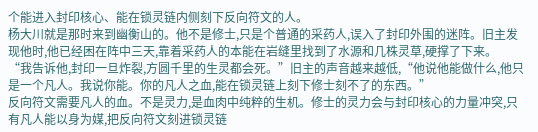个能进入封印核心、能在锁灵链内侧刻下反向符文的人。
杨大川就是那时来到幽衡山的。他不是修士,只是个普通的采药人,误入了封印外围的迷阵。旧主发现他时,他已经困在阵中三天,靠着采药人的本能在岩缝里找到了水源和几株灵草,硬撑了下来。
“我告诉他,封印一旦炸裂,方圆千里的生灵都会死。”旧主的声音越来越低,“他说他能做什么,他只是一个凡人。我说你能。你的凡人之血,能在锁灵链上刻下修士刻不了的东西。”
反向符文需要凡人的血。不是灵力,是血肉中纯粹的生机。修士的灵力会与封印核心的力量冲突,只有凡人能以身为媒,把反向符文刻进锁灵链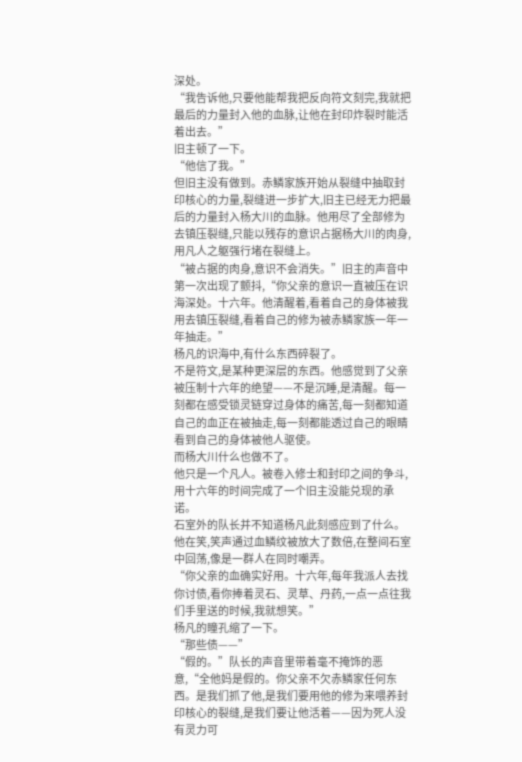深处。
“我告诉他,只要他能帮我把反向符文刻完,我就把最后的力量封入他的血脉,让他在封印炸裂时能活着出去。”
旧主顿了一下。
“他信了我。”
但旧主没有做到。赤鳞家族开始从裂缝中抽取封印核心的力量,裂缝进一步扩大,旧主已经无力把最后的力量封入杨大川的血脉。他用尽了全部修为去镇压裂缝,只能以残存的意识占据杨大川的肉身,用凡人之躯强行堵在裂缝上。
“被占据的肉身,意识不会消失。”旧主的声音中第一次出现了颤抖,“你父亲的意识一直被压在识海深处。十六年。他清醒着,看着自己的身体被我用去镇压裂缝,看着自己的修为被赤鳞家族一年一年抽走。”
杨凡的识海中,有什么东西碎裂了。
不是符文,是某种更深层的东西。他感觉到了父亲被压制十六年的绝望——不是沉睡,是清醒。每一刻都在感受锁灵链穿过身体的痛苦,每一刻都知道自己的血正在被抽走,每一刻都能透过自己的眼睛看到自己的身体被他人驱使。
而杨大川什么也做不了。
他只是一个凡人。被卷入修士和封印之间的争斗,用十六年的时间完成了一个旧主没能兑现的承诺。
石室外的队长并不知道杨凡此刻感应到了什么。他在笑,笑声通过血鳞纹被放大了数倍,在整间石室中回荡,像是一群人在同时嘲弄。
“你父亲的血确实好用。十六年,每年我派人去找你讨债,看你捧着灵石、灵草、丹药,一点一点往我们手里送的时候,我就想笑。”
杨凡的瞳孔缩了一下。
“那些债——”
“假的。”队长的声音里带着毫不掩饰的恶意,“全他妈是假的。你父亲不欠赤鳞家任何东西。是我们抓了他,是我们要用他的修为来喂养封印核心的裂缝,是我们要让他活着——因为死人没有灵力可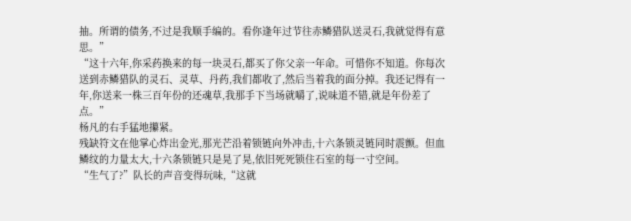抽。所谓的债务,不过是我顺手编的。看你逢年过节往赤鳞猎队送灵石,我就觉得有意思。”
“这十六年,你采药换来的每一块灵石,都买了你父亲一年命。可惜你不知道。你每次送到赤鳞猎队的灵石、灵草、丹药,我们都收了,然后当着我的面分掉。我还记得有一年,你送来一株三百年份的还魂草,我那手下当场就嚼了,说味道不错,就是年份差了点。”
杨凡的右手猛地攥紧。
残缺符文在他掌心炸出金光,那光芒沿着锁链向外冲击,十六条锁灵链同时震颤。但血鳞纹的力量太大,十六条锁链只是晃了晃,依旧死死锁住石室的每一寸空间。
“生气了?”队长的声音变得玩味,“这就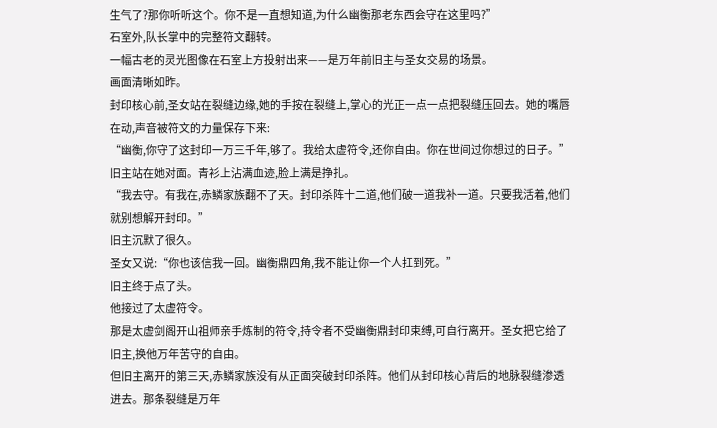生气了?那你听听这个。你不是一直想知道,为什么幽衡那老东西会守在这里吗?”
石室外,队长掌中的完整符文翻转。
一幅古老的灵光图像在石室上方投射出来——是万年前旧主与圣女交易的场景。
画面清晰如昨。
封印核心前,圣女站在裂缝边缘,她的手按在裂缝上,掌心的光正一点一点把裂缝压回去。她的嘴唇在动,声音被符文的力量保存下来:
“幽衡,你守了这封印一万三千年,够了。我给太虚符令,还你自由。你在世间过你想过的日子。”
旧主站在她对面。青衫上沾满血迹,脸上满是挣扎。
“我去守。有我在,赤鳞家族翻不了天。封印杀阵十二道,他们破一道我补一道。只要我活着,他们就别想解开封印。”
旧主沉默了很久。
圣女又说:“你也该信我一回。幽衡鼎四角,我不能让你一个人扛到死。”
旧主终于点了头。
他接过了太虚符令。
那是太虚剑阁开山祖师亲手炼制的符令,持令者不受幽衡鼎封印束缚,可自行离开。圣女把它给了旧主,换他万年苦守的自由。
但旧主离开的第三天,赤鳞家族没有从正面突破封印杀阵。他们从封印核心背后的地脉裂缝渗透进去。那条裂缝是万年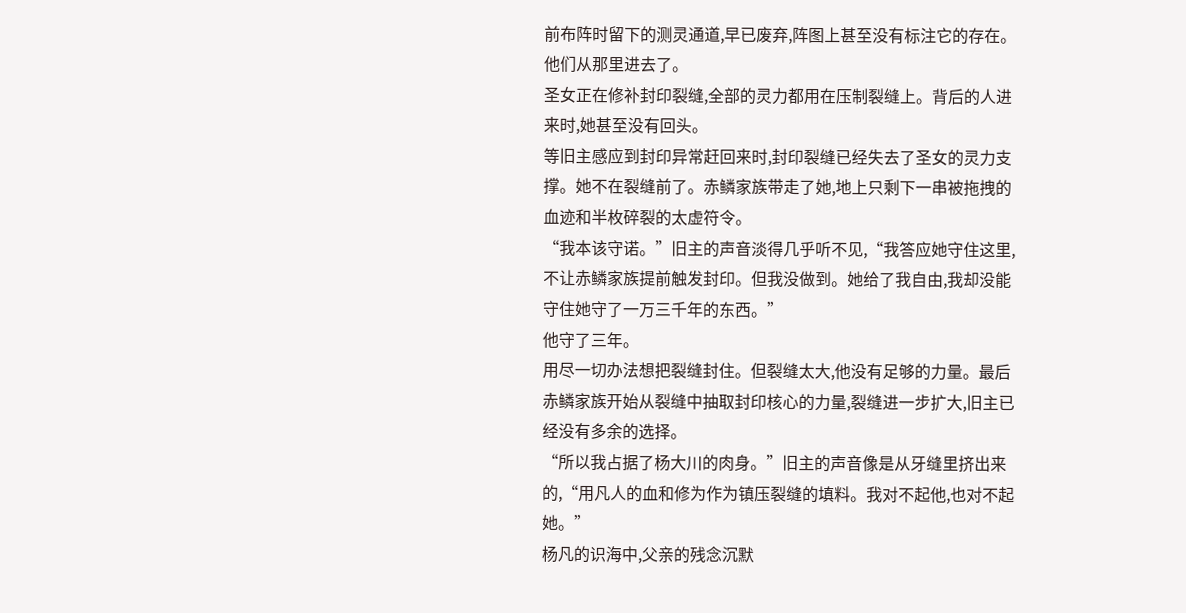前布阵时留下的测灵通道,早已废弃,阵图上甚至没有标注它的存在。
他们从那里进去了。
圣女正在修补封印裂缝,全部的灵力都用在压制裂缝上。背后的人进来时,她甚至没有回头。
等旧主感应到封印异常赶回来时,封印裂缝已经失去了圣女的灵力支撑。她不在裂缝前了。赤鳞家族带走了她,地上只剩下一串被拖拽的血迹和半枚碎裂的太虚符令。
“我本该守诺。”旧主的声音淡得几乎听不见,“我答应她守住这里,不让赤鳞家族提前触发封印。但我没做到。她给了我自由,我却没能守住她守了一万三千年的东西。”
他守了三年。
用尽一切办法想把裂缝封住。但裂缝太大,他没有足够的力量。最后赤鳞家族开始从裂缝中抽取封印核心的力量,裂缝进一步扩大,旧主已经没有多余的选择。
“所以我占据了杨大川的肉身。”旧主的声音像是从牙缝里挤出来的,“用凡人的血和修为作为镇压裂缝的填料。我对不起他,也对不起她。”
杨凡的识海中,父亲的残念沉默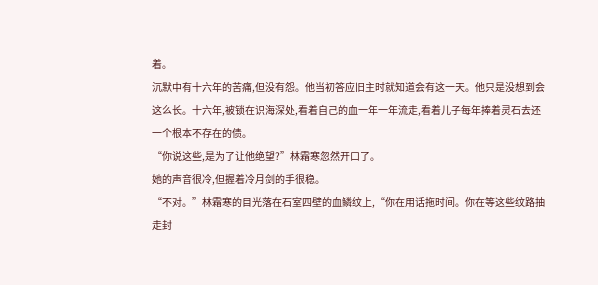着。
沉默中有十六年的苦痛,但没有怨。他当初答应旧主时就知道会有这一天。他只是没想到会这么长。十六年,被锁在识海深处,看着自己的血一年一年流走,看着儿子每年捧着灵石去还一个根本不存在的债。
“你说这些,是为了让他绝望?”林霜寒忽然开口了。
她的声音很冷,但握着冷月剑的手很稳。
“不对。”林霜寒的目光落在石室四壁的血鳞纹上,“你在用话拖时间。你在等这些纹路抽走封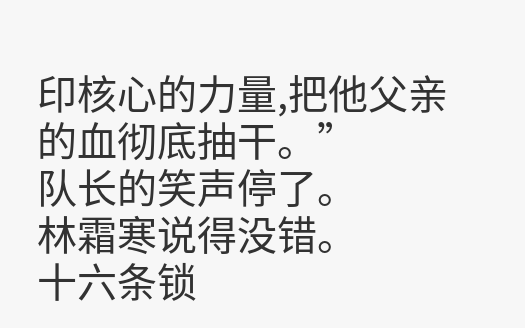印核心的力量,把他父亲的血彻底抽干。”
队长的笑声停了。
林霜寒说得没错。
十六条锁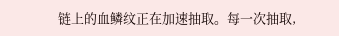链上的血鳞纹正在加速抽取。每一次抽取,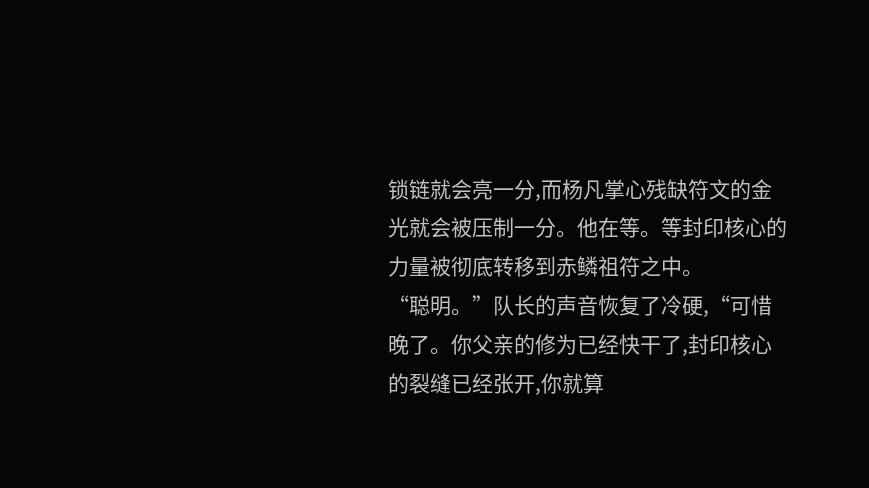锁链就会亮一分,而杨凡掌心残缺符文的金光就会被压制一分。他在等。等封印核心的力量被彻底转移到赤鳞祖符之中。
“聪明。”队长的声音恢复了冷硬,“可惜晚了。你父亲的修为已经快干了,封印核心的裂缝已经张开,你就算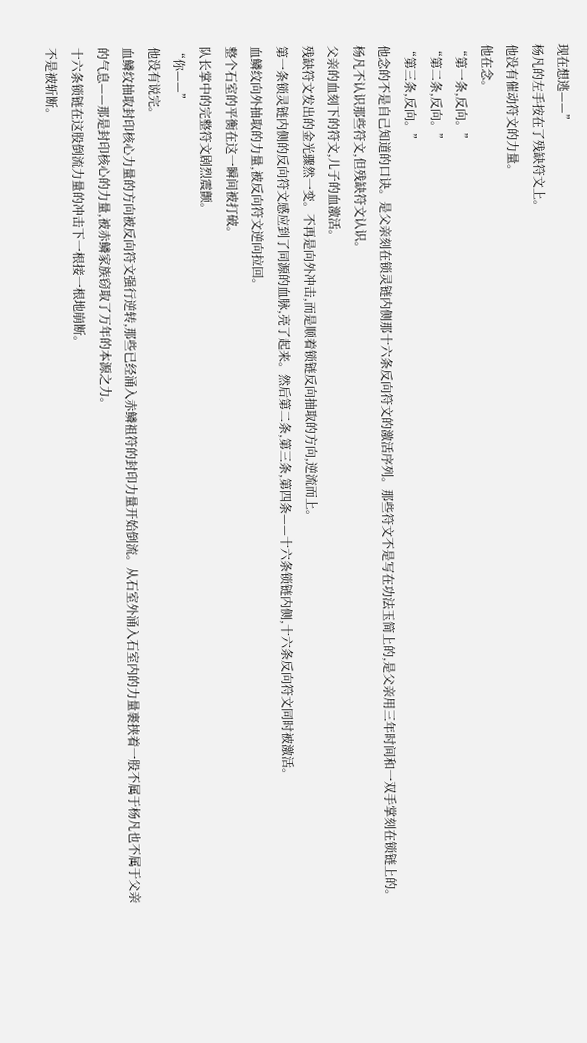现在想逃——”
杨凡的左手按在了残缺符文上。
他没有催动符文的力量。
他在念。
“第一条,反向。”
“第二条,反向。”
“第三条,反向。”
他念的不是自己知道的口诀。是父亲刻在锁灵链内侧那十六条反向符文的激活序列。那些符文不是写在功法玉简上的,是父亲用三年时间和一双手掌刻在锁链上的。杨凡不认识那些符文,但残缺符文认识。
父亲的血刻下的符文,儿子的血激活。
残缺符文发出的金光骤然一变。不再是向外冲击,而是顺着锁链反向抽取的方向,逆流而上。
第一条锁灵链内侧的反向符文感应到了同源的血脉,亮了起来。然后第二条,第三条,第四条——十六条锁链内侧,十六条反向符文同时被激活。
血鳞纹向外抽取的力量,被反向符文逆向拉回。
整个石室的平衡在这一瞬间被打破。
队长掌中的完整符文剧烈震颤。
“你——”
他没有说完。
血鳞纹抽取封印核心力量的方向被反向符文强行逆转,那些已经涌入赤鳞祖符的封印力量开始倒流。从石室外涌入石室内的力量裹挟着一股不属于杨凡也不属于父亲的气息——那是封印核心的力量,被赤鳞家族窃取了万年的本源之力。
十六条锁链在这股倒流力量的冲击下一根接一根地崩断。
不是被斩断。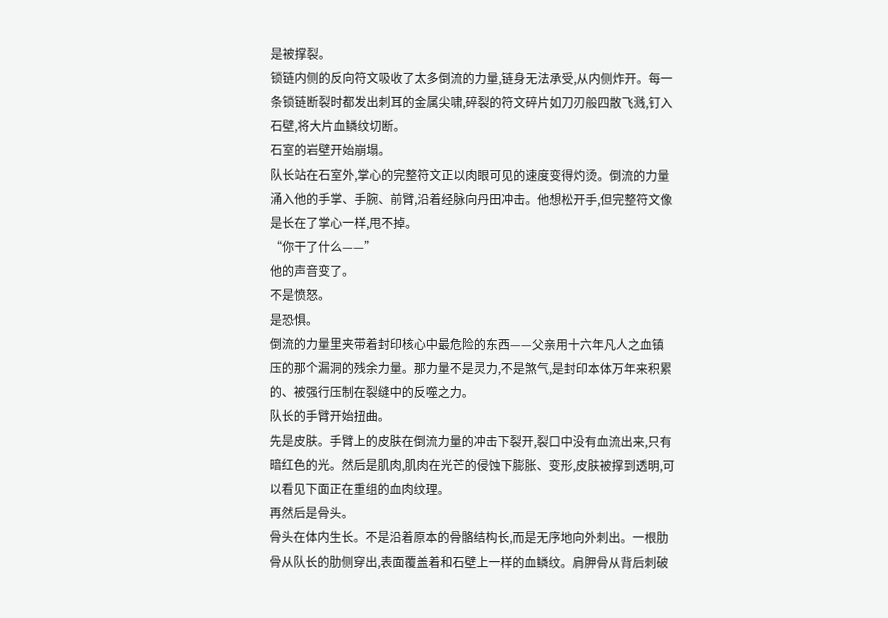是被撑裂。
锁链内侧的反向符文吸收了太多倒流的力量,链身无法承受,从内侧炸开。每一条锁链断裂时都发出刺耳的金属尖啸,碎裂的符文碎片如刀刃般四散飞溅,钉入石壁,将大片血鳞纹切断。
石室的岩壁开始崩塌。
队长站在石室外,掌心的完整符文正以肉眼可见的速度变得灼烫。倒流的力量涌入他的手掌、手腕、前臂,沿着经脉向丹田冲击。他想松开手,但完整符文像是长在了掌心一样,甩不掉。
“你干了什么——”
他的声音变了。
不是愤怒。
是恐惧。
倒流的力量里夹带着封印核心中最危险的东西——父亲用十六年凡人之血镇压的那个漏洞的残余力量。那力量不是灵力,不是煞气,是封印本体万年来积累的、被强行压制在裂缝中的反噬之力。
队长的手臂开始扭曲。
先是皮肤。手臂上的皮肤在倒流力量的冲击下裂开,裂口中没有血流出来,只有暗红色的光。然后是肌肉,肌肉在光芒的侵蚀下膨胀、变形,皮肤被撑到透明,可以看见下面正在重组的血肉纹理。
再然后是骨头。
骨头在体内生长。不是沿着原本的骨骼结构长,而是无序地向外刺出。一根肋骨从队长的肋侧穿出,表面覆盖着和石壁上一样的血鳞纹。肩胛骨从背后刺破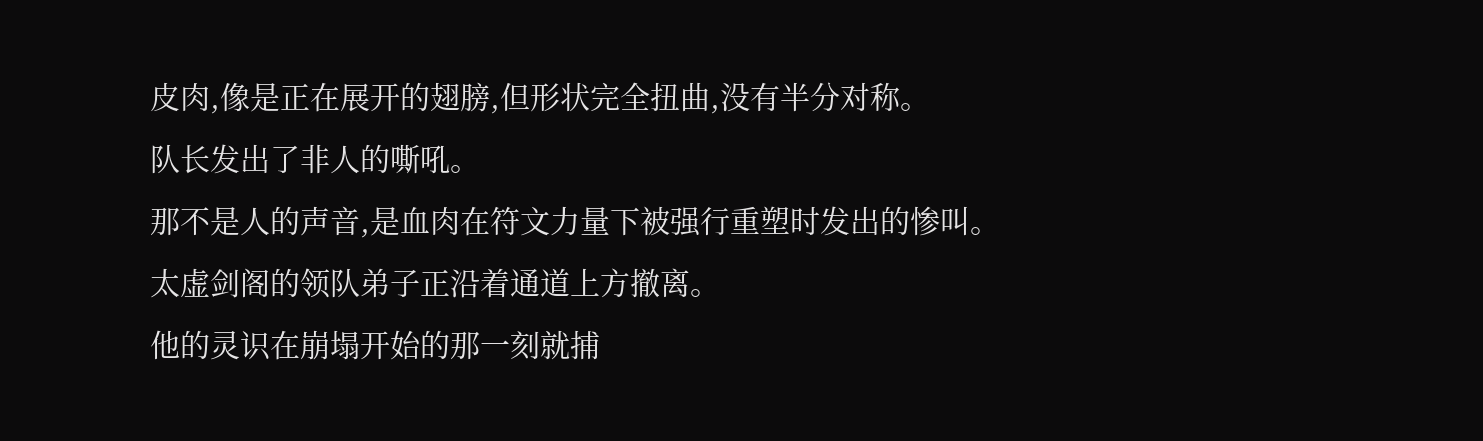皮肉,像是正在展开的翅膀,但形状完全扭曲,没有半分对称。
队长发出了非人的嘶吼。
那不是人的声音,是血肉在符文力量下被强行重塑时发出的惨叫。
太虚剑阁的领队弟子正沿着通道上方撤离。
他的灵识在崩塌开始的那一刻就捕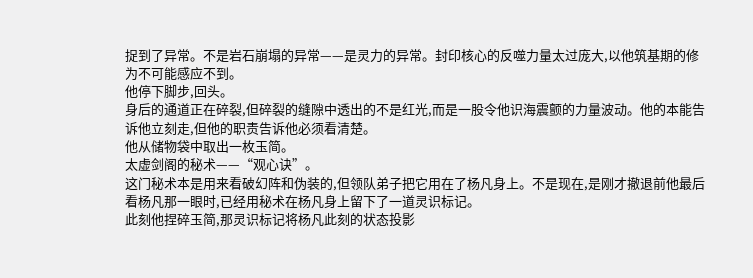捉到了异常。不是岩石崩塌的异常——是灵力的异常。封印核心的反噬力量太过庞大,以他筑基期的修为不可能感应不到。
他停下脚步,回头。
身后的通道正在碎裂,但碎裂的缝隙中透出的不是红光,而是一股令他识海震颤的力量波动。他的本能告诉他立刻走,但他的职责告诉他必须看清楚。
他从储物袋中取出一枚玉简。
太虚剑阁的秘术——“观心诀”。
这门秘术本是用来看破幻阵和伪装的,但领队弟子把它用在了杨凡身上。不是现在,是刚才撤退前他最后看杨凡那一眼时,已经用秘术在杨凡身上留下了一道灵识标记。
此刻他捏碎玉简,那灵识标记将杨凡此刻的状态投影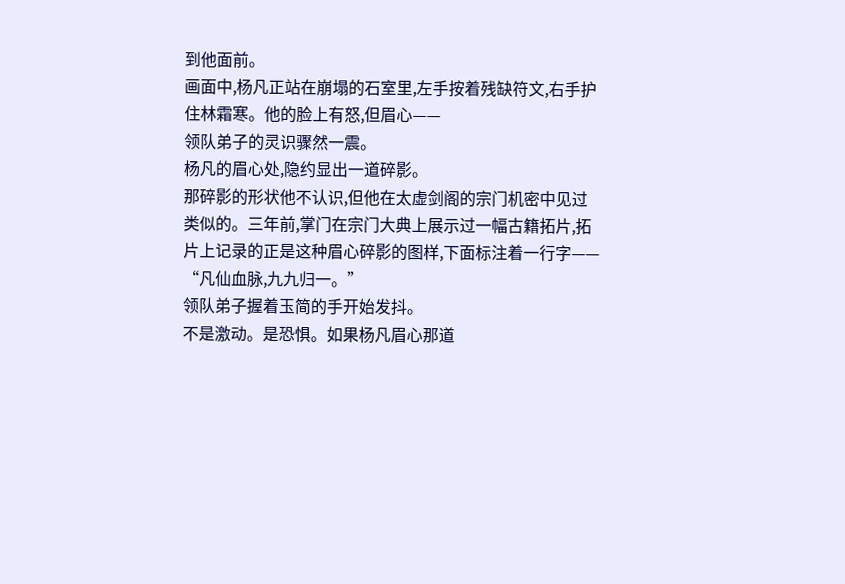到他面前。
画面中,杨凡正站在崩塌的石室里,左手按着残缺符文,右手护住林霜寒。他的脸上有怒,但眉心——
领队弟子的灵识骤然一震。
杨凡的眉心处,隐约显出一道碎影。
那碎影的形状他不认识,但他在太虚剑阁的宗门机密中见过类似的。三年前,掌门在宗门大典上展示过一幅古籍拓片,拓片上记录的正是这种眉心碎影的图样,下面标注着一行字——
“凡仙血脉,九九归一。”
领队弟子握着玉简的手开始发抖。
不是激动。是恐惧。如果杨凡眉心那道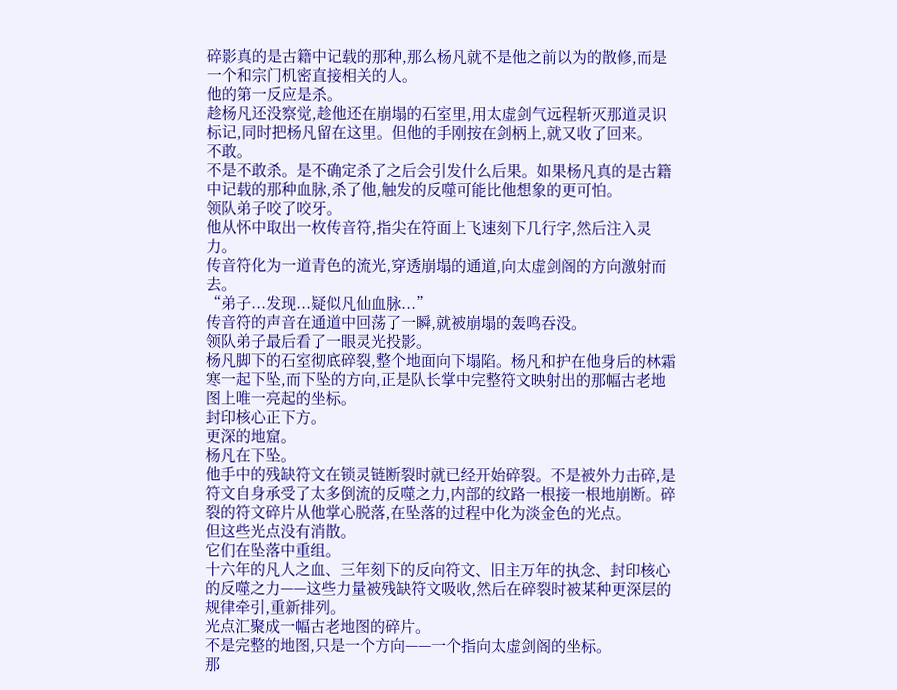碎影真的是古籍中记载的那种,那么杨凡就不是他之前以为的散修,而是一个和宗门机密直接相关的人。
他的第一反应是杀。
趁杨凡还没察觉,趁他还在崩塌的石室里,用太虚剑气远程斩灭那道灵识标记,同时把杨凡留在这里。但他的手刚按在剑柄上,就又收了回来。
不敢。
不是不敢杀。是不确定杀了之后会引发什么后果。如果杨凡真的是古籍中记载的那种血脉,杀了他,触发的反噬可能比他想象的更可怕。
领队弟子咬了咬牙。
他从怀中取出一枚传音符,指尖在符面上飞速刻下几行字,然后注入灵力。
传音符化为一道青色的流光,穿透崩塌的通道,向太虚剑阁的方向激射而去。
“弟子...发现...疑似凡仙血脉...”
传音符的声音在通道中回荡了一瞬,就被崩塌的轰鸣吞没。
领队弟子最后看了一眼灵光投影。
杨凡脚下的石室彻底碎裂,整个地面向下塌陷。杨凡和护在他身后的林霜寒一起下坠,而下坠的方向,正是队长掌中完整符文映射出的那幅古老地图上唯一亮起的坐标。
封印核心正下方。
更深的地窟。
杨凡在下坠。
他手中的残缺符文在锁灵链断裂时就已经开始碎裂。不是被外力击碎,是符文自身承受了太多倒流的反噬之力,内部的纹路一根接一根地崩断。碎裂的符文碎片从他掌心脱落,在坠落的过程中化为淡金色的光点。
但这些光点没有消散。
它们在坠落中重组。
十六年的凡人之血、三年刻下的反向符文、旧主万年的执念、封印核心的反噬之力——这些力量被残缺符文吸收,然后在碎裂时被某种更深层的规律牵引,重新排列。
光点汇聚成一幅古老地图的碎片。
不是完整的地图,只是一个方向——一个指向太虚剑阁的坐标。
那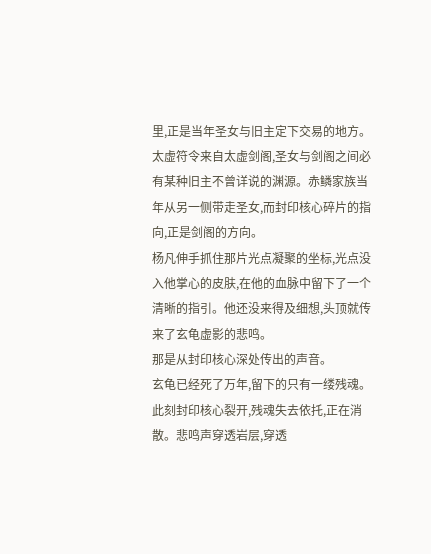里,正是当年圣女与旧主定下交易的地方。太虚符令来自太虚剑阁,圣女与剑阁之间必有某种旧主不曾详说的渊源。赤鳞家族当年从另一侧带走圣女,而封印核心碎片的指向,正是剑阁的方向。
杨凡伸手抓住那片光点凝聚的坐标,光点没入他掌心的皮肤,在他的血脉中留下了一个清晰的指引。他还没来得及细想,头顶就传来了玄龟虚影的悲鸣。
那是从封印核心深处传出的声音。
玄龟已经死了万年,留下的只有一缕残魂。此刻封印核心裂开,残魂失去依托,正在消散。悲鸣声穿透岩层,穿透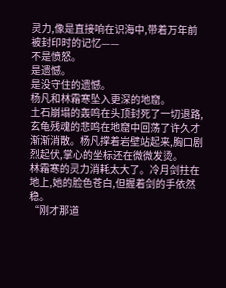灵力,像是直接响在识海中,带着万年前被封印时的记忆——
不是愤怒。
是遗憾。
是没守住的遗憾。
杨凡和林霜寒坠入更深的地窟。
土石崩塌的轰鸣在头顶封死了一切退路,玄龟残魂的悲鸣在地窟中回荡了许久才渐渐消散。杨凡撑着岩壁站起来,胸口剧烈起伏,掌心的坐标还在微微发烫。
林霜寒的灵力消耗太大了。冷月剑拄在地上,她的脸色苍白,但握着剑的手依然稳。
“刚才那道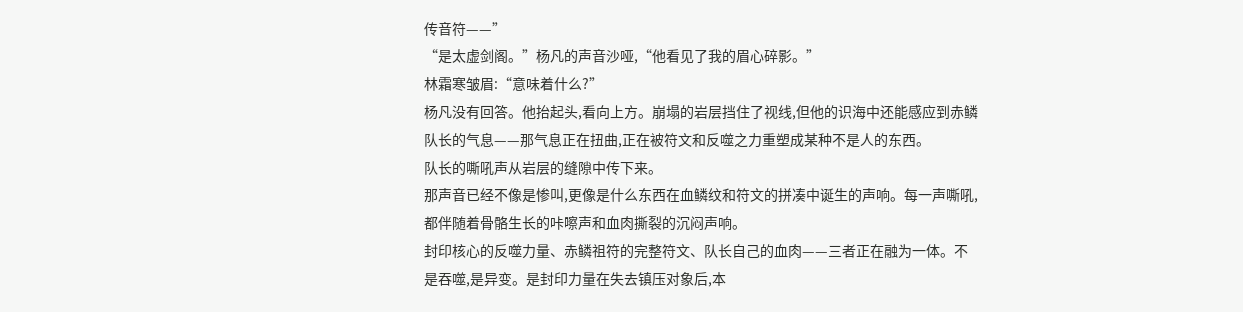传音符——”
“是太虚剑阁。”杨凡的声音沙哑,“他看见了我的眉心碎影。”
林霜寒皱眉:“意味着什么?”
杨凡没有回答。他抬起头,看向上方。崩塌的岩层挡住了视线,但他的识海中还能感应到赤鳞队长的气息——那气息正在扭曲,正在被符文和反噬之力重塑成某种不是人的东西。
队长的嘶吼声从岩层的缝隙中传下来。
那声音已经不像是惨叫,更像是什么东西在血鳞纹和符文的拼凑中诞生的声响。每一声嘶吼,都伴随着骨骼生长的咔嚓声和血肉撕裂的沉闷声响。
封印核心的反噬力量、赤鳞祖符的完整符文、队长自己的血肉——三者正在融为一体。不是吞噬,是异变。是封印力量在失去镇压对象后,本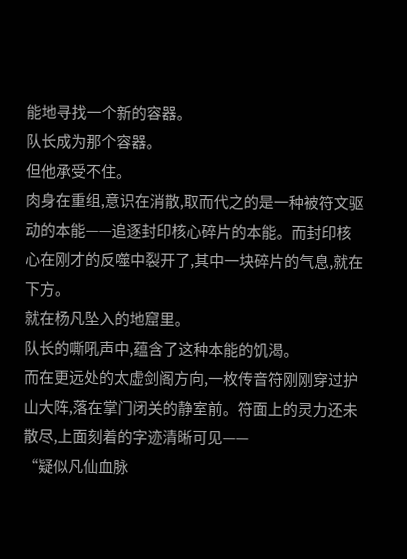能地寻找一个新的容器。
队长成为那个容器。
但他承受不住。
肉身在重组,意识在消散,取而代之的是一种被符文驱动的本能——追逐封印核心碎片的本能。而封印核心在刚才的反噬中裂开了,其中一块碎片的气息,就在下方。
就在杨凡坠入的地窟里。
队长的嘶吼声中,蕴含了这种本能的饥渴。
而在更远处的太虚剑阁方向,一枚传音符刚刚穿过护山大阵,落在掌门闭关的静室前。符面上的灵力还未散尽,上面刻着的字迹清晰可见——
“疑似凡仙血脉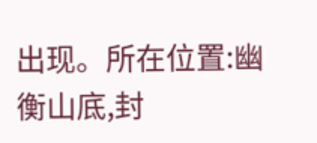出现。所在位置:幽衡山底,封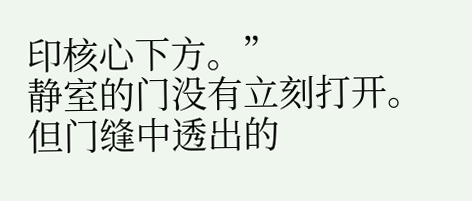印核心下方。”
静室的门没有立刻打开。
但门缝中透出的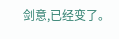剑意,已经变了。